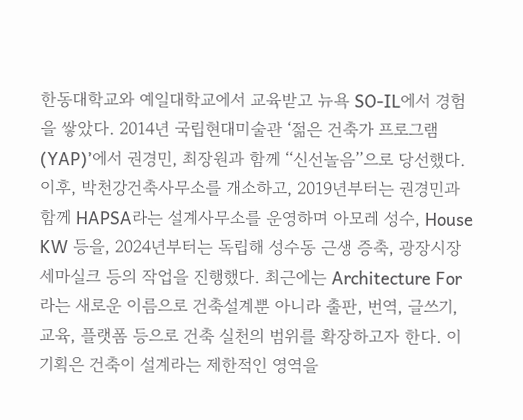한동대학교와 예일대학교에서 교육받고 뉴욕 SO-IL에서 경험을 쌓았다. 2014년 국립현대미술관 ‘젊은 건축가 프로그램(YAP)’에서 권경민, 최장원과 함께 ‘‘신선놀음’’으로 당선했다. 이후, 박천강건축사무소를 개소하고, 2019년부터는 권경민과 함께 HAPSA라는 설계사무소를 운영하며 아모레 성수, House KW 등을, 2024년부터는 독립해 성수동 근생 증축, 광장시장 세마실크 등의 작업을 진행했다. 최근에는 Architecture For라는 새로운 이름으로 건축설계뿐 아니라 출판, 번역, 글쓰기, 교육, 플랫폼 등으로 건축 실천의 범위를 확장하고자 한다. 이 기획은 건축이 설계라는 제한적인 영역을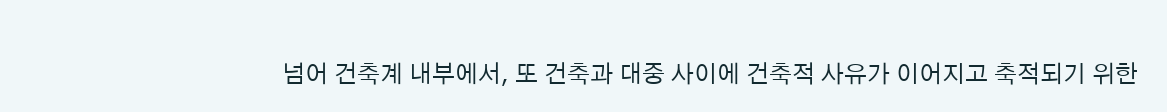넘어 건축계 내부에서, 또 건축과 대중 사이에 건축적 사유가 이어지고 축적되기 위한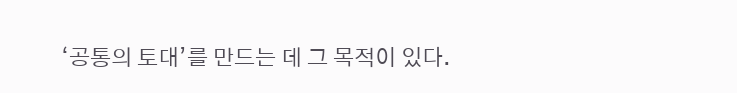‘공통의 토대’를 만드는 데 그 목적이 있다.